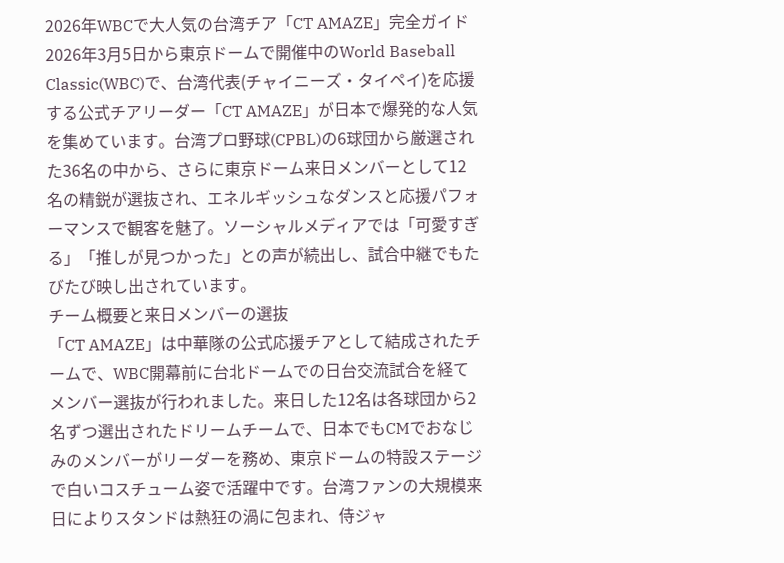2026年WBCで大人気の台湾チア「CT AMAZE」完全ガイド
2026年3月5日から東京ドームで開催中のWorld Baseball Classic(WBC)で、台湾代表(チャイニーズ・タイペイ)を応援する公式チアリーダー「CT AMAZE」が日本で爆発的な人気を集めています。台湾プロ野球(CPBL)の6球団から厳選された36名の中から、さらに東京ドーム来日メンバーとして12名の精鋭が選抜され、エネルギッシュなダンスと応援パフォーマンスで観客を魅了。ソーシャルメディアでは「可愛すぎる」「推しが見つかった」との声が続出し、試合中継でもたびたび映し出されています。
チーム概要と来日メンバーの選抜
「CT AMAZE」は中華隊の公式応援チアとして結成されたチームで、WBC開幕前に台北ドームでの日台交流試合を経てメンバー選抜が行われました。来日した12名は各球団から2名ずつ選出されたドリームチームで、日本でもCMでおなじみのメンバーがリーダーを務め、東京ドームの特設ステージで白いコスチューム姿で活躍中です。台湾ファンの大規模来日によりスタンドは熱狂の渦に包まれ、侍ジャ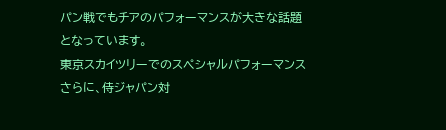パン戦でもチアのパフォーマンスが大きな話題となっています。
東京スカイツリーでのスペシャルパフォーマンス
さらに、侍ジャパン対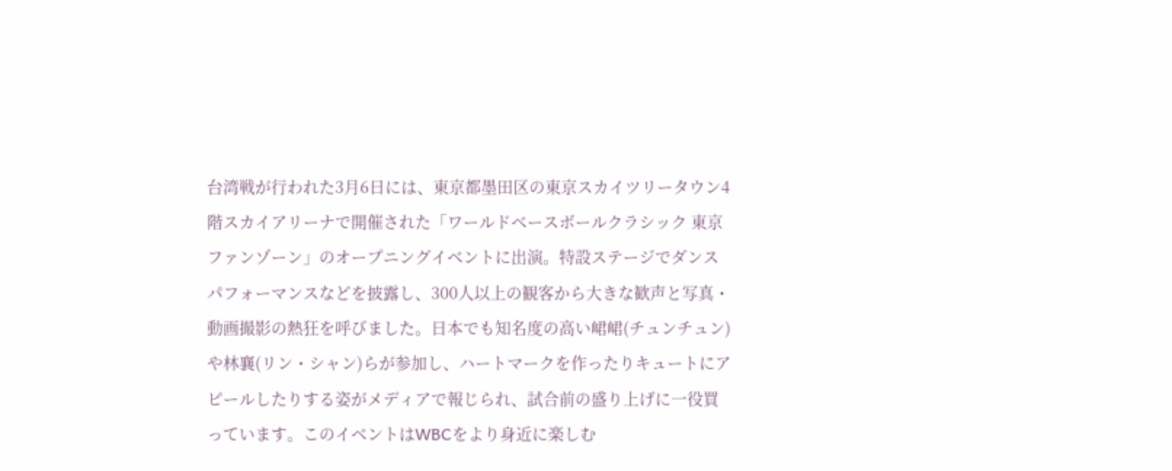台湾戦が行われた3月6日には、東京都墨田区の東京スカイツリータウン4階スカイアリーナで開催された「ワールドベースボールクラシック 東京ファンゾーン」のオープニングイベントに出演。特設ステージでダンスパフォーマンスなどを披露し、300人以上の観客から大きな歓声と写真・動画撮影の熱狂を呼びました。日本でも知名度の高い峮峮(チュンチュン)や林襄(リン・シャン)らが参加し、ハートマークを作ったりキュートにアピールしたりする姿がメディアで報じられ、試合前の盛り上げに一役買っています。このイベントはWBCをより身近に楽しむ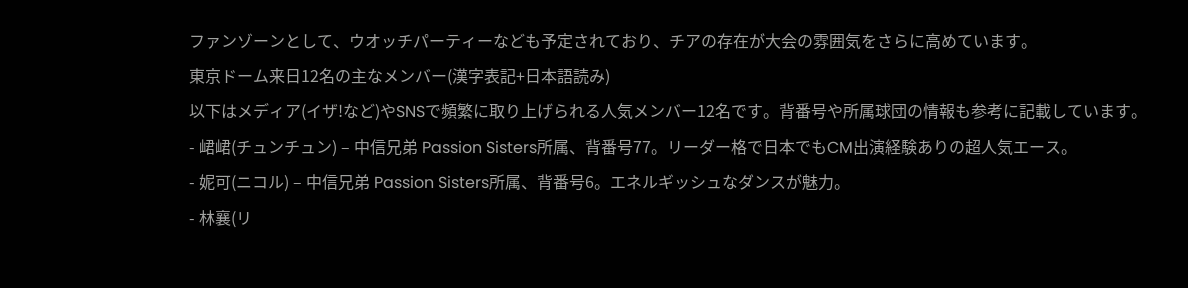ファンゾーンとして、ウオッチパーティーなども予定されており、チアの存在が大会の雰囲気をさらに高めています。
東京ドーム来日12名の主なメンバー(漢字表記+日本語読み)
以下はメディア(イザ!など)やSNSで頻繁に取り上げられる人気メンバー12名です。背番号や所属球団の情報も参考に記載しています。
- 峮峮(チュンチュン) – 中信兄弟 Passion Sisters所属、背番号77。リーダー格で日本でもCM出演経験ありの超人気エース。
- 妮可(ニコル) – 中信兄弟 Passion Sisters所属、背番号6。エネルギッシュなダンスが魅力。
- 林襄(リ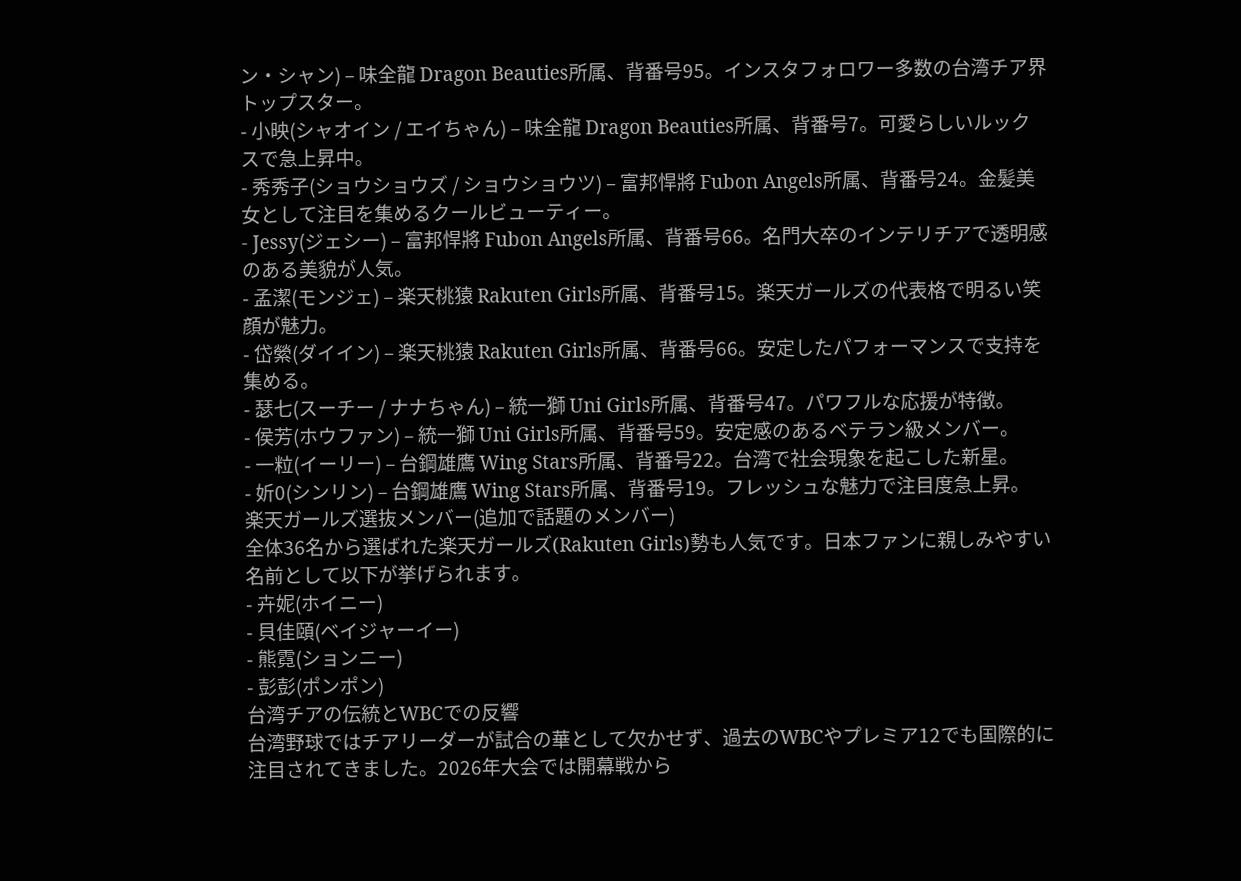ン・シャン) – 味全龍 Dragon Beauties所属、背番号95。インスタフォロワー多数の台湾チア界トップスター。
- 小映(シャオイン / エイちゃん) – 味全龍 Dragon Beauties所属、背番号7。可愛らしいルックスで急上昇中。
- 秀秀子(ショウショウズ / ショウショウツ) – 富邦悍將 Fubon Angels所属、背番号24。金髪美女として注目を集めるクールビューティー。
- Jessy(ジェシー) – 富邦悍將 Fubon Angels所属、背番号66。名門大卒のインテリチアで透明感のある美貌が人気。
- 孟潔(モンジェ) – 楽天桃猿 Rakuten Girls所属、背番号15。楽天ガールズの代表格で明るい笑顔が魅力。
- 岱縈(ダイイン) – 楽天桃猿 Rakuten Girls所属、背番号66。安定したパフォーマンスで支持を集める。
- 瑟七(スーチー / ナナちゃん) – 統一獅 Uni Girls所属、背番号47。パワフルな応援が特徴。
- 侯芳(ホウファン) – 統一獅 Uni Girls所属、背番号59。安定感のあるベテラン級メンバー。
- 一粒(イーリー) – 台鋼雄鷹 Wing Stars所属、背番号22。台湾で社会現象を起こした新星。
- 妡0(シンリン) – 台鋼雄鷹 Wing Stars所属、背番号19。フレッシュな魅力で注目度急上昇。
楽天ガールズ選抜メンバー(追加で話題のメンバー)
全体36名から選ばれた楽天ガールズ(Rakuten Girls)勢も人気です。日本ファンに親しみやすい名前として以下が挙げられます。
- 卉妮(ホイニー)
- 貝佳頤(ベイジャーイー)
- 熊霓(ションニー)
- 彭彭(ポンポン)
台湾チアの伝統とWBCでの反響
台湾野球ではチアリーダーが試合の華として欠かせず、過去のWBCやプレミア12でも国際的に注目されてきました。2026年大会では開幕戦から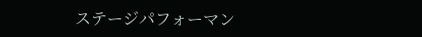ステージパフォーマン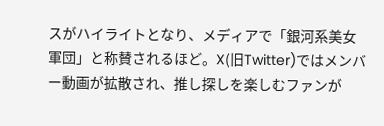スがハイライトとなり、メディアで「銀河系美女軍団」と称賛されるほど。X(旧Twitter)ではメンバー動画が拡散され、推し探しを楽しむファンが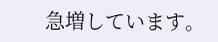急増しています。